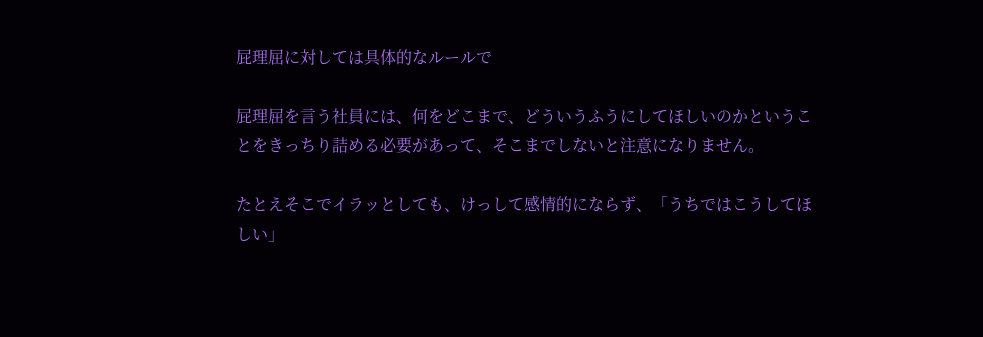屁理屈に対しては具体的なルールで

屁理屈を言う社員には、何をどこまで、どういうふうにしてほしいのかということをきっちり詰める必要があって、そこまでしないと注意になりません。

たとえそこでイラッとしても、けっして感情的にならず、「うちではこうしてほしい」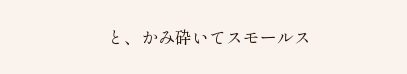と、かみ砕いてスモールス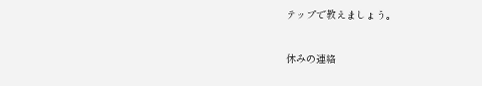テップで教えましょう。

休みの連絡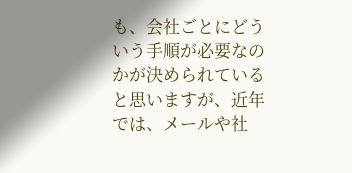も、会社ごとにどういう手順が必要なのかが決められていると思いますが、近年では、メールや社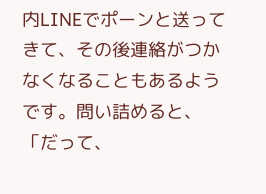内LINEでポーンと送ってきて、その後連絡がつかなくなることもあるようです。問い詰めると、「だって、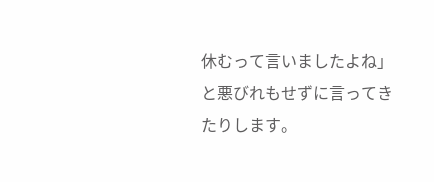休むって言いましたよね」と悪びれもせずに言ってきたりします。